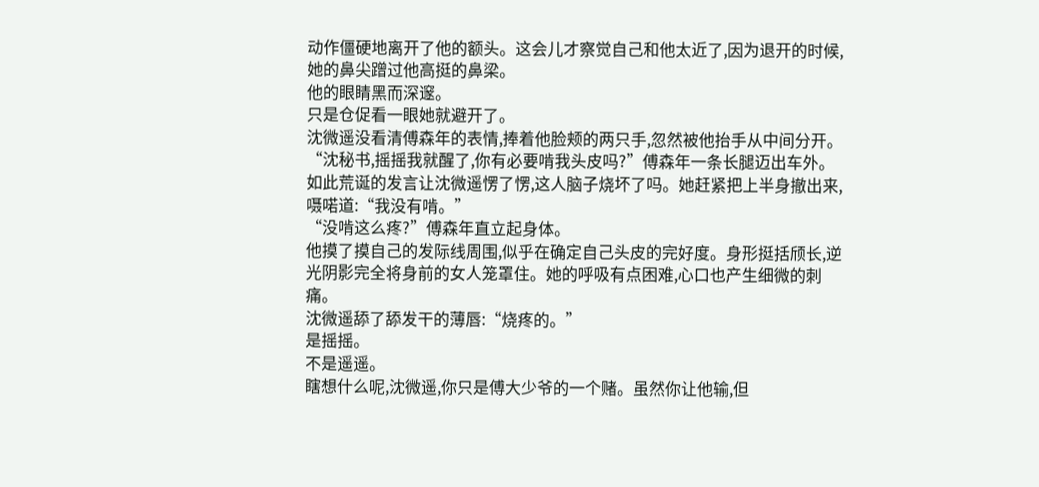动作僵硬地离开了他的额头。这会儿才察觉自己和他太近了,因为退开的时候,她的鼻尖蹭过他高挺的鼻梁。
他的眼睛黑而深邃。
只是仓促看一眼她就避开了。
沈微遥没看清傅森年的表情,捧着他脸颊的两只手,忽然被他抬手从中间分开。
“沈秘书,摇摇我就醒了,你有必要啃我头皮吗?”傅森年一条长腿迈出车外。
如此荒诞的发言让沈微遥愣了愣,这人脑子烧坏了吗。她赶紧把上半身撤出来,嗫喏道:“我没有啃。”
“没啃这么疼?”傅森年直立起身体。
他摸了摸自己的发际线周围,似乎在确定自己头皮的完好度。身形挺括颀长,逆光阴影完全将身前的女人笼罩住。她的呼吸有点困难,心口也产生细微的刺痛。
沈微遥舔了舔发干的薄唇:“烧疼的。”
是摇摇。
不是遥遥。
瞎想什么呢,沈微遥,你只是傅大少爷的一个赌。虽然你让他输,但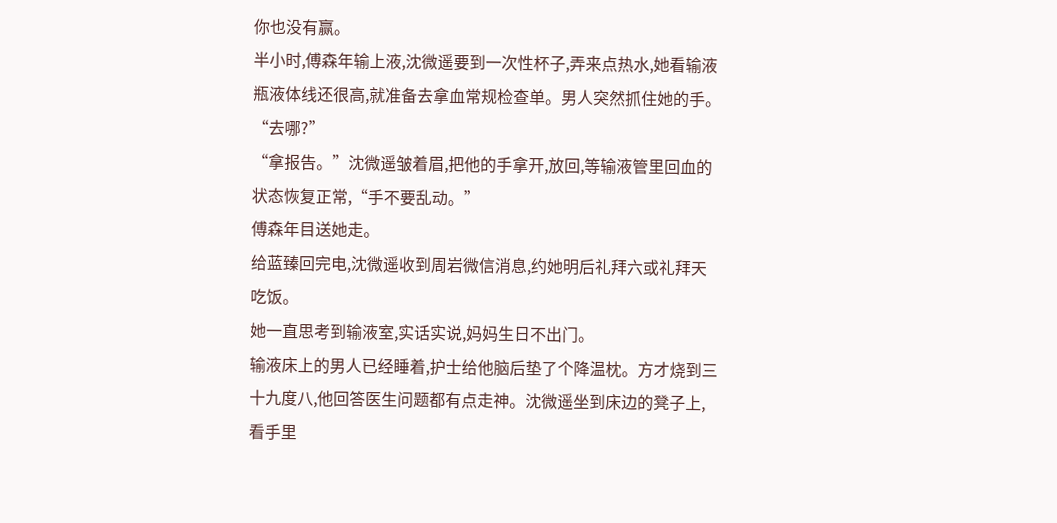你也没有赢。
半小时,傅森年输上液,沈微遥要到一次性杯子,弄来点热水,她看输液瓶液体线还很高,就准备去拿血常规检查单。男人突然抓住她的手。
“去哪?”
“拿报告。”沈微遥皱着眉,把他的手拿开,放回,等输液管里回血的状态恢复正常,“手不要乱动。”
傅森年目送她走。
给蓝臻回完电,沈微遥收到周岩微信消息,约她明后礼拜六或礼拜天吃饭。
她一直思考到输液室,实话实说,妈妈生日不出门。
输液床上的男人已经睡着,护士给他脑后垫了个降温枕。方才烧到三十九度八,他回答医生问题都有点走神。沈微遥坐到床边的凳子上,看手里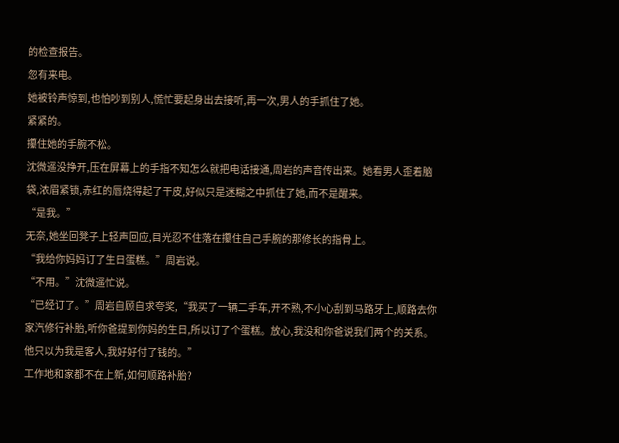的检查报告。
忽有来电。
她被铃声惊到,也怕吵到别人,慌忙要起身出去接听,再一次,男人的手抓住了她。
紧紧的。
攥住她的手腕不松。
沈微遥没挣开,压在屏幕上的手指不知怎么就把电话接通,周岩的声音传出来。她看男人歪着脑袋,浓眉紧锁,赤红的唇烧得起了干皮,好似只是迷糊之中抓住了她,而不是醒来。
“是我。”
无奈,她坐回凳子上轻声回应,目光忍不住落在攥住自己手腕的那修长的指骨上。
“我给你妈妈订了生日蛋糕。”周岩说。
“不用。”沈微遥忙说。
“已经订了。”周岩自顾自求夸奖,“我买了一辆二手车,开不熟,不小心刮到马路牙上,顺路去你家汽修行补胎,听你爸提到你妈的生日,所以订了个蛋糕。放心,我没和你爸说我们两个的关系。他只以为我是客人,我好好付了钱的。”
工作地和家都不在上新,如何顺路补胎?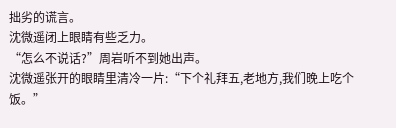拙劣的谎言。
沈微遥闭上眼睛有些乏力。
“怎么不说话?”周岩听不到她出声。
沈微遥张开的眼睛里清冷一片:“下个礼拜五,老地方,我们晚上吃个饭。”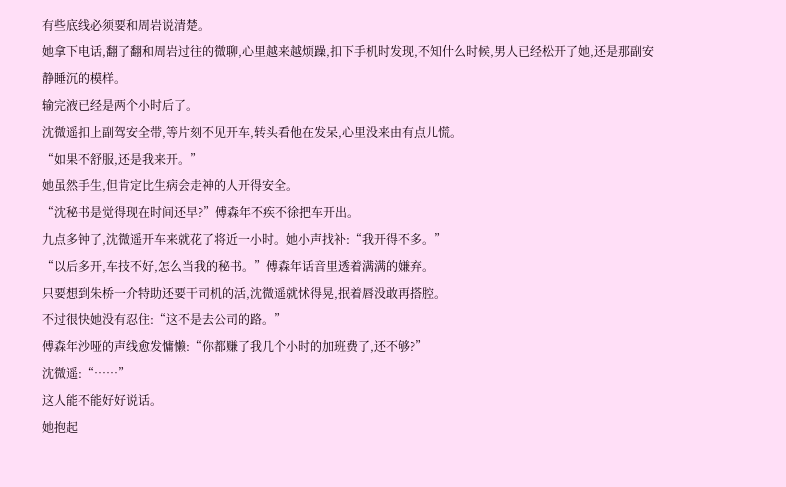有些底线必须要和周岩说清楚。
她拿下电话,翻了翻和周岩过往的微聊,心里越来越烦躁,扣下手机时发现,不知什么时候,男人已经松开了她,还是那副安静睡沉的模样。
输完液已经是两个小时后了。
沈微遥扣上副驾安全带,等片刻不见开车,转头看他在发呆,心里没来由有点儿慌。
“如果不舒服,还是我来开。”
她虽然手生,但肯定比生病会走神的人开得安全。
“沈秘书是觉得现在时间还早?”傅森年不疾不徐把车开出。
九点多钟了,沈微遥开车来就花了将近一小时。她小声找补:“我开得不多。”
“以后多开,车技不好,怎么当我的秘书。”傅森年话音里透着满满的嫌弃。
只要想到朱桥一介特助还要干司机的活,沈微遥就怵得晃,抿着唇没敢再搭腔。
不过很快她没有忍住:“这不是去公司的路。”
傅森年沙哑的声线愈发慵懒:“你都赚了我几个小时的加班费了,还不够?”
沈微遥:“……”
这人能不能好好说话。
她抱起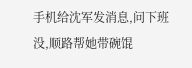手机给沈军发消息,问下班没,顺路帮她带碗馄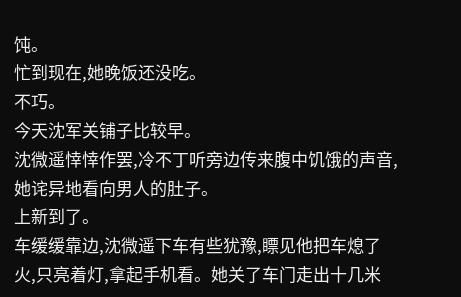饨。
忙到现在,她晚饭还没吃。
不巧。
今天沈军关铺子比较早。
沈微遥悻悻作罢,冷不丁听旁边传来腹中饥饿的声音,她诧异地看向男人的肚子。
上新到了。
车缓缓靠边,沈微遥下车有些犹豫,瞟见他把车熄了火,只亮着灯,拿起手机看。她关了车门走出十几米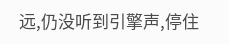远,仍没听到引擎声,停住